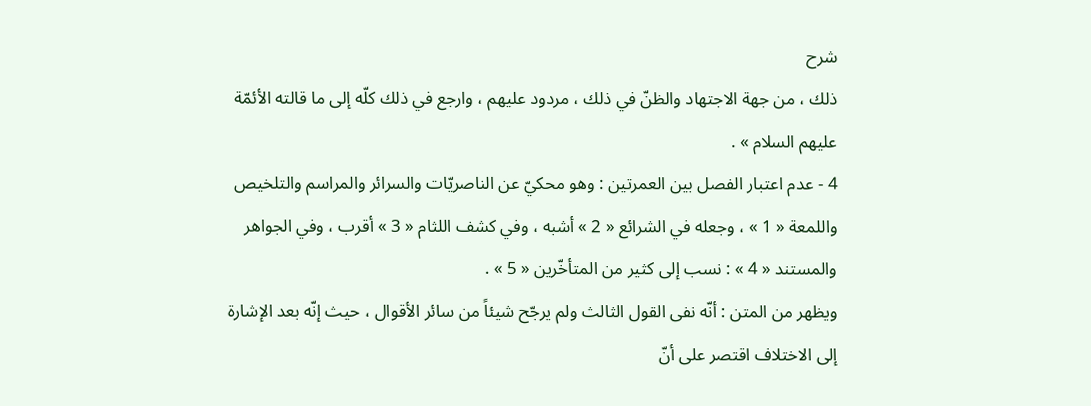شرح
ذلك ، من جهة الاجتهاد والظنّ في ذلك ، مردود عليهم ، وارجع في ذلك كلّه إلى ما قالته الأئمّة عليهم السلام » .
4 - عدم اعتبار الفصل بين العمرتين : وهو محكيّ عن الناصريّات والسرائر والمراسم والتلخيص واللمعة « 1 » ، وجعله في الشرائع « 2 » أشبه ، وفي كشف اللثام « 3 » أقرب ، وفي الجواهر والمستند « 4 » : نسب إلى كثير من المتأخّرين « 5 » .
ويظهر من المتن : أنّه نفى القول الثالث ولم يرجّح شيئاً من سائر الأقوال ، حيث إنّه بعد الإشارة إلى الاختلاف اقتصر على أنّ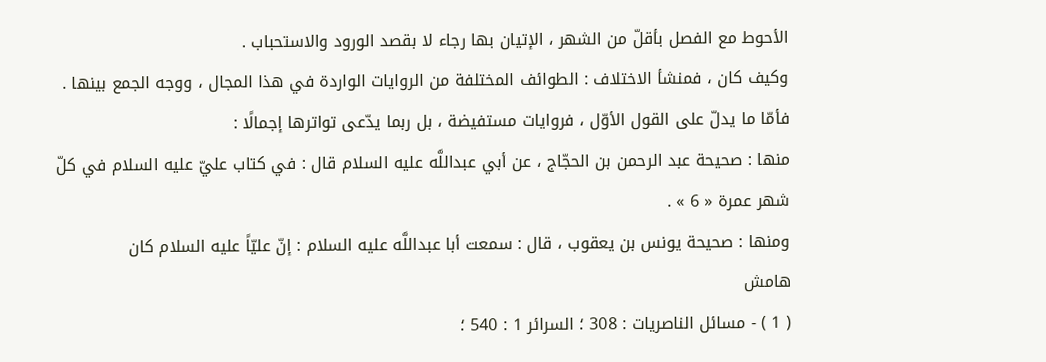الأحوط مع الفصل بأقلّ من الشهر ، الإتيان بها رجاء لا بقصد الورود والاستحباب .
وكيف كان ، فمنشأ الاختلاف : الطوائف المختلفة من الروايات الواردة في هذا المجال ، ووجه الجمع بينها .
فأمّا ما يدلّ على القول الأوّل ، فروايات مستفيضة ، بل ربما يدّعى تواترها إجمالًا :
منها : صحيحة عبد الرحمن بن الحجّاج ، عن أبي عبداللَّه عليه السلام قال : في كتاب عليّ عليه السلام في كلّ شهر عمرة « 6 » .
ومنها : صحيحة يونس بن يعقوب ، قال : سمعت أبا عبداللَّه عليه السلام : إنّ عليّاً عليه السلام كان
هامش
( 1 ) - مسائل الناصريات : 308 ؛ السرائر 1 : 540 ؛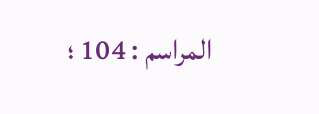المراسم : 104 ؛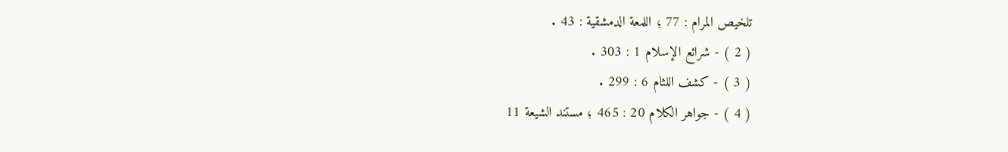تلخيص المرام : 77 ؛ اللمعة الدمشقية : 43 .
( 2 ) - شرائع الإسلام 1 : 303 .
( 3 ) - كشف اللثام 6 : 299 .
( 4 ) - جواهر الكلام 20 : 465 ؛ مستند الشيعة 11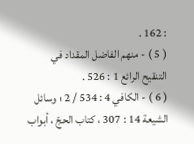: 162 .
( 5 ) - منهم الفاضل المقداد في التنقيح الرائع 1 : 526 .
( 6 ) - الكافي 4 : 534 / 2 ؛ وسائل الشيعة 14 : 307 ، كتاب الحجّ ، أبواب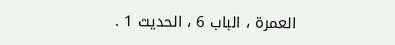العمرة ، الباب 6 ، الحديث 1 .